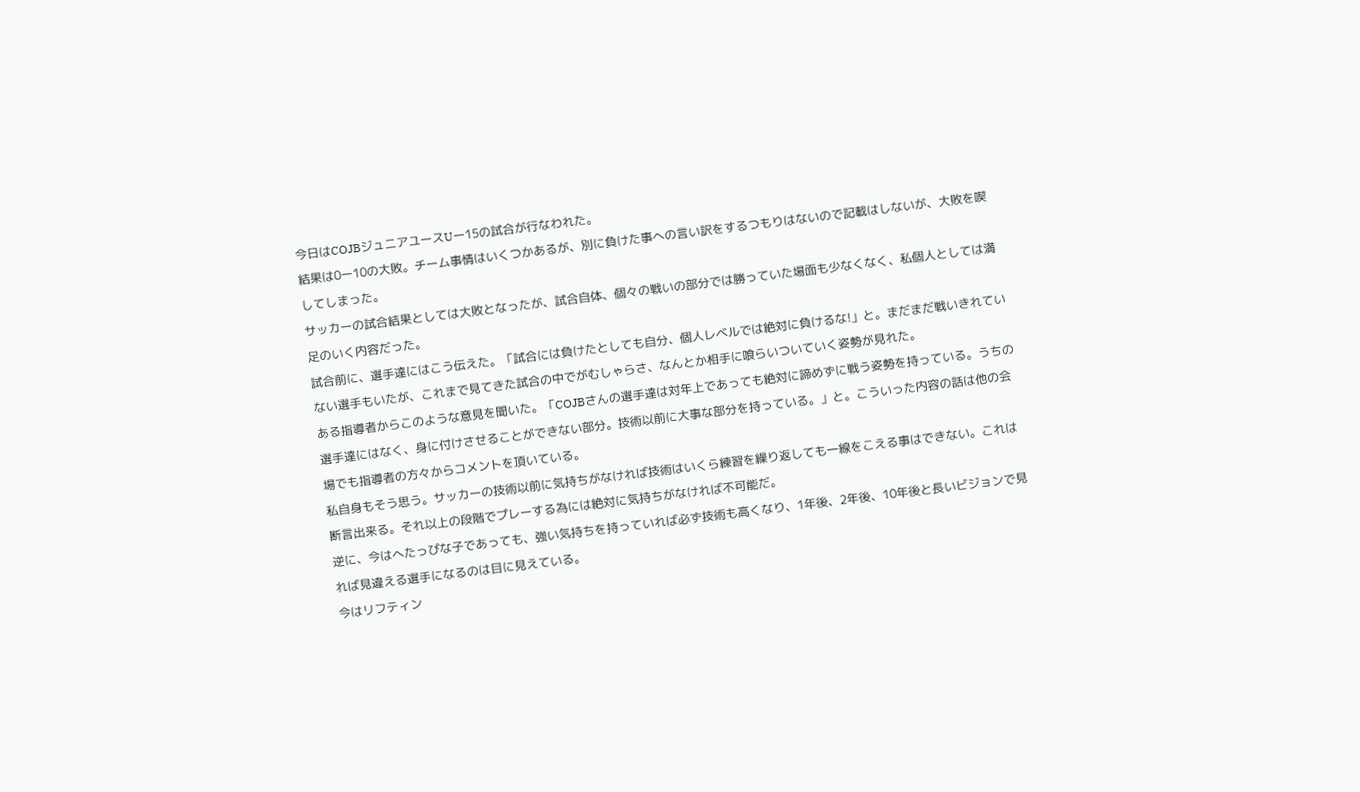今日はCOJBジュニアユースUー15の試合が行なわれた。
結果は0ー10の大敗。チーム事情はいくつかあるが、別に負けた事への言い訳をするつもりはないので記載はしないが、大敗を喫してしまった。
サッカーの試合結果としては大敗となったが、試合自体、個々の戦いの部分では勝っていた場面も少なくなく、私個人としては満足のいく内容だった。
試合前に、選手達にはこう伝えた。「試合には負けたとしても自分、個人レベルでは絶対に負けるな!」と。まだまだ戦いきれていない選手もいたが、これまで見てきた試合の中でがむしゃらさ、なんとか相手に喰らいついていく姿勢が見れた。
ある指導者からこのような意見を聞いた。「COJBさんの選手達は対年上であっても絶対に諦めずに戦う姿勢を持っている。うちの選手達にはなく、身に付けさせることができない部分。技術以前に大事な部分を持っている。」と。こういった内容の話は他の会場でも指導者の方々からコメントを頂いている。
私自身もそう思う。サッカーの技術以前に気持ちがなければ技術はいくら練習を繰り返しても一線をこえる事はできない。これは断言出来る。それ以上の段階でプレーする為には絶対に気持ちがなければ不可能だ。
逆に、今はへたっぴな子であっても、強い気持ちを持っていれば必ず技術も高くなり、1年後、2年後、10年後と長いビジョンで見れば見違える選手になるのは目に見えている。
今はリフティン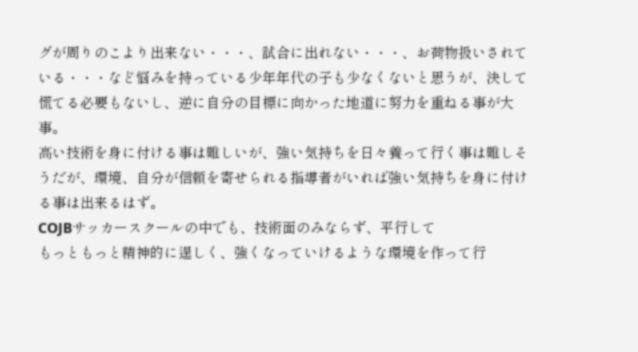グが周りのこより出来ない・・・、試合に出れない・・・、お荷物扱いされている・・・など悩みを持っている少年年代の子も少なくないと思うが、決して慌てる必要もないし、逆に自分の目標に向かった地道に努力を重ねる事が大事。
高い技術を身に付ける事は難しいが、強い気持ちを日々養って行く事は難しそうだが、環境、自分が信頼を寄せられる指導者がいれば強い気持ちを身に付ける事は出来るはず。
COJBサッカースクールの中でも、技術面のみならず、平行して
もっともっと精神的に逞しく、強くなっていけるような環境を作って行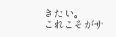きたい。
これこそがサ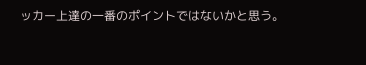ッカー上達の一番のポイントではないかと思う。